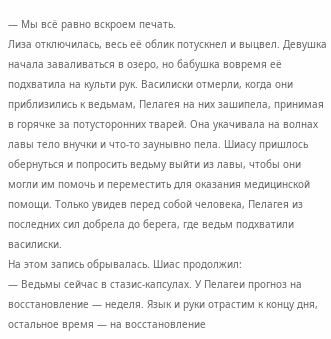— Мы всё равно вскроем печать.
Лиза отключилась, весь её облик потускнел и выцвел. Девушка начала заваливаться в озеро, но бабушка вовремя её подхватила на культи рук. Василиски отмерли, когда они приблизились к ведьмам, Пелагея на них зашипела, принимая в горячке за потусторонних тварей. Она укачивала на волнах лавы тело внучки и что-то заунывно пела. Шиасу пришлось обернуться и попросить ведьму выйти из лавы, чтобы они могли им помочь и переместить для оказания медицинской помощи. Только увидев перед собой человека, Пелагея из последних сил добрела до берега, где ведьм подхватили василиски.
На этом запись обрывалась. Шиас продолжил:
— Ведьмы сейчас в стазис-капсулах. У Пелагеи прогноз на восстановление — неделя. Язык и руки отрастим к концу дня, остальное время — на восстановление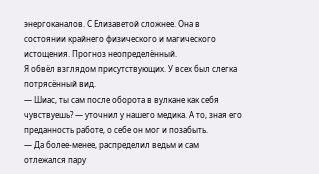энергоканалов. С Елизаветой сложнее. Она в состоянии крайнего физического и магического истощения. Прогноз неопределённый.
Я обвёл взглядом присутствующих. У всех был слегка потрясённый вид.
— Шиас, ты сам после оборота в вулкане как себя чувствуешь? — уточнил у нашего медика. А то, зная его преданность работе, о себе он мог и позабыть.
— Да более-менее, распределил ведьм и сам отлежался пару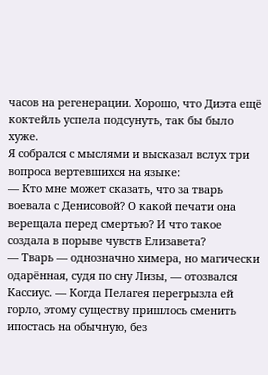часов на регенерации. Хорошо, что Диэта ещё коктейль успела подсунуть, так бы было хуже.
Я собрался с мыслями и высказал вслух три вопроса вертевшихся на языке:
— Кто мне может сказать, что за тварь воевала с Денисовой? О какой печати она верещала перед смертью? И что такое создала в порыве чувств Елизавета?
— Тварь — однозначно химера, но магически одарённая, судя по сну Лизы, — отозвался Кассиус. — Когда Пелагея перегрызла ей горло, этому существу пришлось сменить ипостась на обычную, без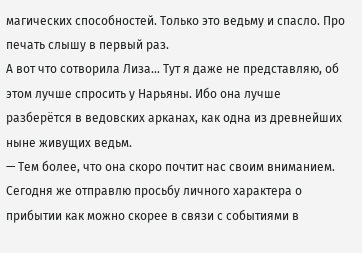магических способностей. Только это ведьму и спасло. Про печать слышу в первый раз.
А вот что сотворила Лиза… Тут я даже не представляю, об этом лучше спросить у Нарьяны. Ибо она лучше разберётся в ведовских арканах, как одна из древнейших ныне живущих ведьм.
— Тем более, что она скоро почтит нас своим вниманием. Сегодня же отправлю просьбу личного характера о прибытии как можно скорее в связи с событиями в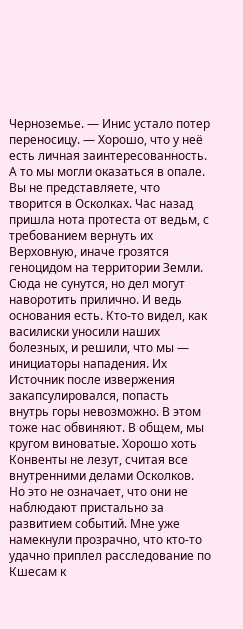Черноземье. — Инис устало потер переносицу. — Хорошо, что у неё есть личная заинтересованность. А то мы могли оказаться в опале.
Вы не представляете, что творится в Осколках. Час назад пришла нота протеста от ведьм, с требованием вернуть их Верховную, иначе грозятся геноцидом на территории Земли. Сюда не сунутся, но дел могут наворотить прилично. И ведь основания есть. Кто-то видел, как василиски уносили наших болезных, и решили, что мы — инициаторы нападения. Их Источник после извержения закапсулировался, попасть внутрь горы невозможно. В этом тоже нас обвиняют. В общем, мы кругом виноватые. Хорошо хоть Конвенты не лезут, считая все внутренними делами Осколков. Но это не означает, что они не наблюдают пристально за развитием событий. Мне уже намекнули прозрачно, что кто-то удачно приплел расследование по Кшесам к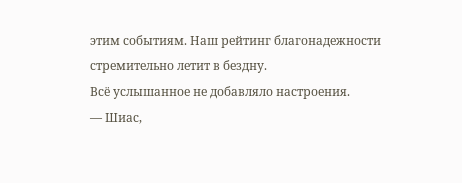этим событиям. Наш рейтинг благонадежности стремительно летит в бездну.
Всё услышанное не добавляло настроения.
— Шиас,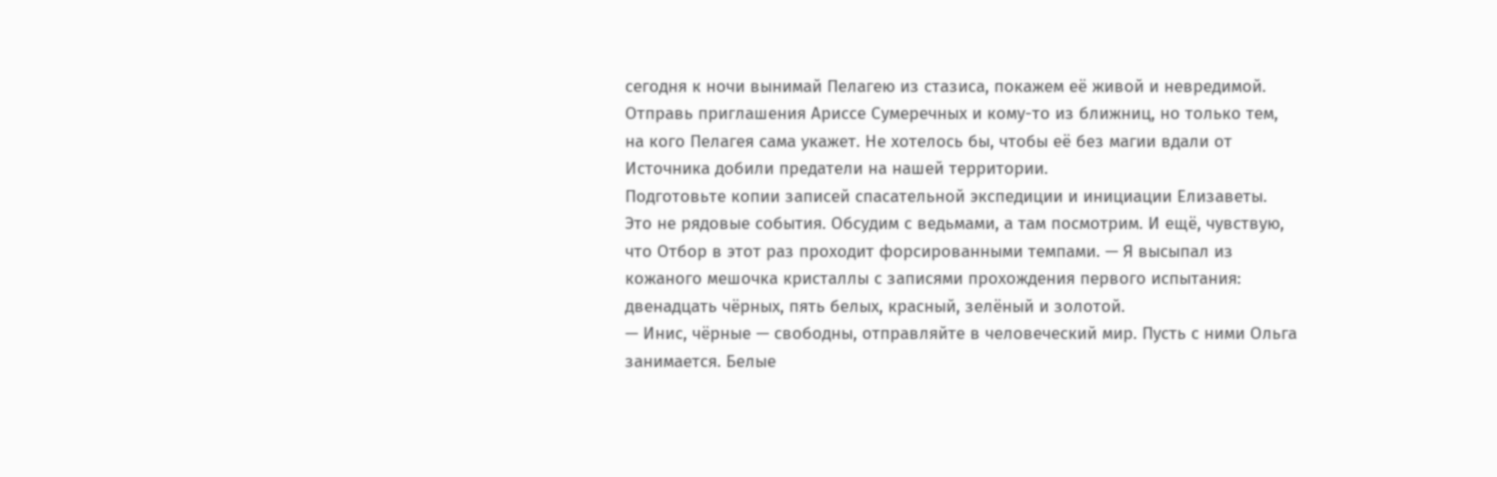сегодня к ночи вынимай Пелагею из стазиса, покажем её живой и невредимой. Отправь приглашения Ариссе Сумеречных и кому-то из ближниц, но только тем, на кого Пелагея сама укажет. Не хотелось бы, чтобы её без магии вдали от Источника добили предатели на нашей территории.
Подготовьте копии записей спасательной экспедиции и инициации Елизаветы. Это не рядовые события. Обсудим с ведьмами, а там посмотрим. И ещё, чувствую, что Отбор в этот раз проходит форсированными темпами. — Я высыпал из кожаного мешочка кристаллы с записями прохождения первого испытания: двенадцать чёрных, пять белых, красный, зелёный и золотой.
— Инис, чёрные — свободны, отправляйте в человеческий мир. Пусть с ними Ольга занимается. Белые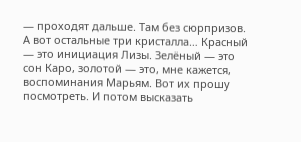— проходят дальше. Там без сюрпризов. А вот остальные три кристалла… Красный — это инициация Лизы. Зелёный — это сон Каро, золотой — это, мне кажется, воспоминания Марьям. Вот их прошу посмотреть. И потом высказать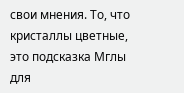свои мнения. То, что кристаллы цветные, это подсказка Мглы для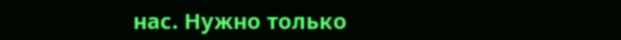нас. Нужно только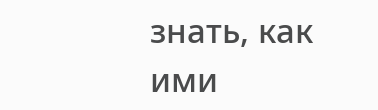знать, как ими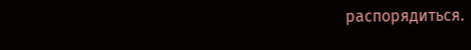распорядиться.